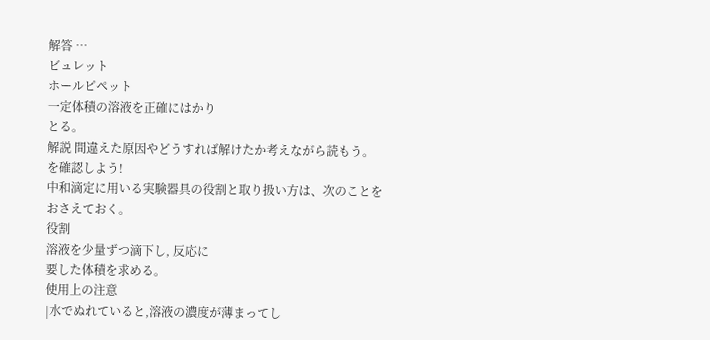解答 …
ビュレット
ホールピペット
一定体積の溶液を正確にはかり
とる。
解説 間違えた原因やどうすれば解けたか考えながら読もう。を確認しよう!
中和滴定に用いる実験器具の役割と取り扱い方は、次のことをおさえておく。
役割
溶液を少量ずつ滴下し, 反応に
要した体積を求める。
使用上の注意
|水でぬれていると,溶液の濃度が薄まってし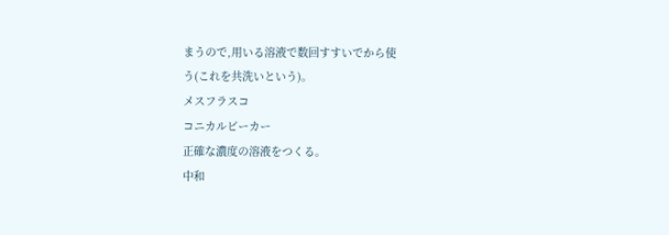まうので,用いる溶液で数回すすいでから使
う(これを共洗いという)。
メスフラスコ
コニカルビーカー
正確な濃度の溶液をつくる。
中和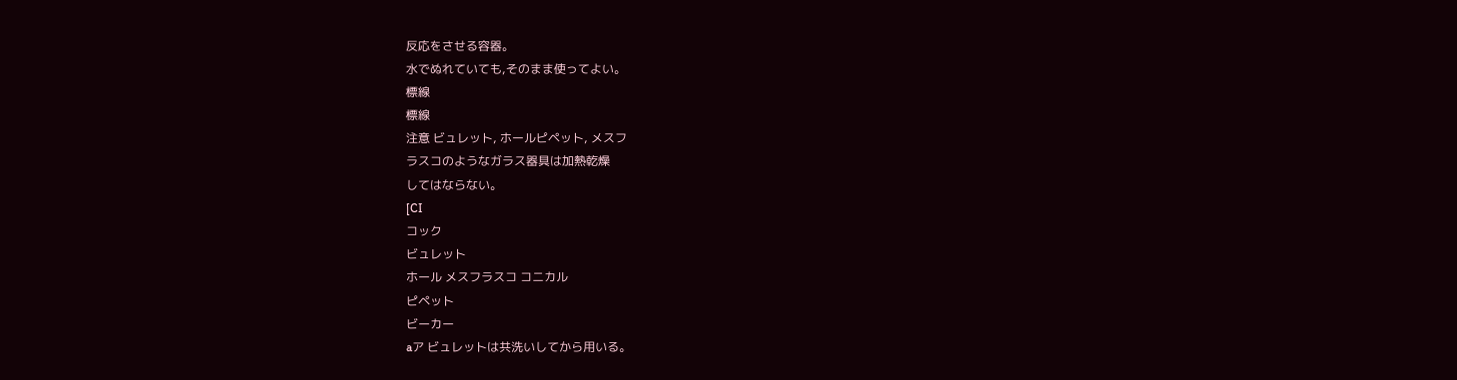反応をさせる容器。
水でぬれていても,そのまま使ってよい。
標線
標線
注意 ビュレット, ホールピペット, メスフ
ラスコのようなガラス器具は加熱乾燥
してはならない。
[CI
コック
ビュレット
ホール メスフラスコ コニカル
ピペット
ビーカー
aア ビュレットは共洗いしてから用いる。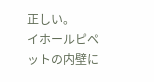正しい。
イホールピペットの内壁に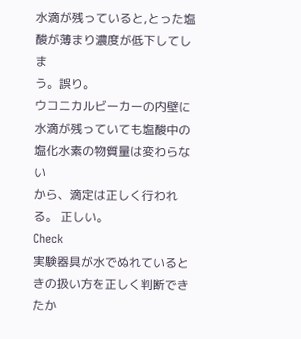水滴が残っていると,とった塩酸が薄まり濃度が低下してしま
う。誤り。
ウコニカルビーカーの内壁に水滴が残っていても塩酸中の塩化水素の物質量は変わらない
から、滴定は正しく行われる。 正しい。
Check
実験器具が水でぬれているときの扱い方を正しく判断できたか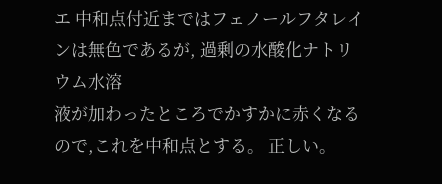エ 中和点付近まではフェノールフタレインは無色であるが, 過剰の水酸化ナトリウム水溶
液が加わったところでかすかに赤くなるので,これを中和点とする。 正しい。